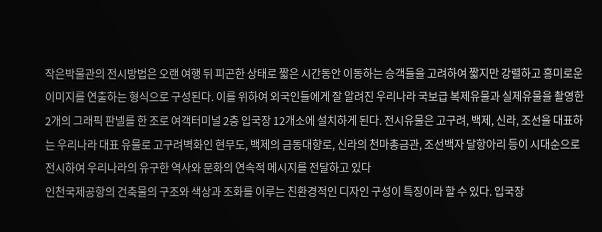작은박물관의 전시방법은 오랜 여행 뒤 피곤한 상태로 짧은 시간동안 이동하는 승객들을 고려하여 짧지만 강렬하고 흥미로운 이미지를 연출하는 형식으로 구성된다. 이를 위하여 외국인들에게 잘 알려진 우리나라 국보급 복제유물과 실제유물을 촬영한 2개의 그래픽 판넬를 한 조로 여객터미널 2층 입국장 12개소에 설치하게 된다. 전시유물은 고구려, 백제, 신라, 조선을 대표하는 우리나라 대표 유물로 고구려벽화인 현무도, 백제의 금동대향로, 신라의 천마총금관, 조선백자 달항아리 등이 시대순으로 전시하여 우리나라의 유구한 역사와 문화의 연속적 메시지를 전달하고 있다
인천국제공항의 건축물의 구조와 색상과 조화를 이루는 친환경적인 디자인 구성이 특징이라 할 수 있다. 입국장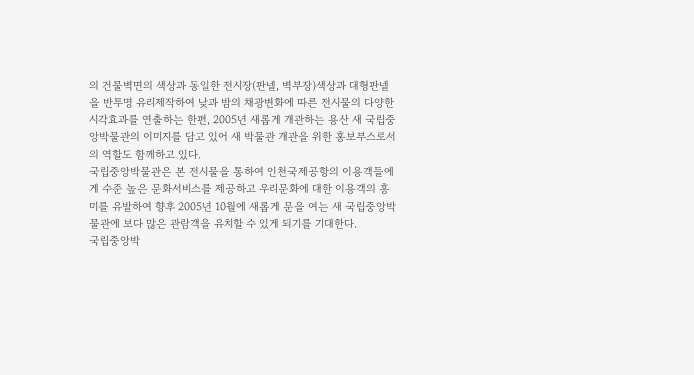의 건물벽면의 색상과 동일한 전시장(판넬, 벽부장)색상과 대형판넬을 반투명 유리제작하여 낮과 밤의 채광변화에 따른 전시물의 다양한 시각효과를 연출하는 한편, 2005년 새롭게 개관하는 용산 새 국립중앙박물관의 이미지를 담고 있어 새 박물관 개관을 위한 홍보부스로서의 역할도 함께하고 있다.
국립중앙박물관은 본 전시물을 통하여 인천국제공항의 이용객들에게 수준 높은 문화서비스를 제공하고 우리문화에 대한 이용객의 흥미를 유발하여 향후 2005년 10월에 새롭게 문을 여는 새 국립중앙박물관에 보다 많은 관람객을 유치할 수 있게 되기를 기대한다.
국립중앙박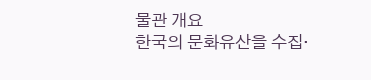물관 개요
한국의 문화유산을 수집·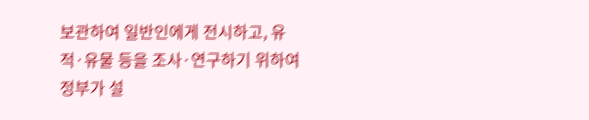보관하여 일반인에게 전시하고, 유적·유물 등을 조사·연구하기 위하여 정부가 설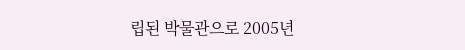립된 박물관으로 2005년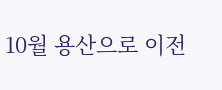10월 용산으로 이전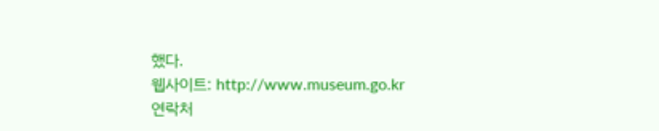했다.
웹사이트: http://www.museum.go.kr
연락처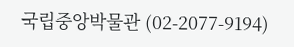국립중앙박물관 (02-2077-9194)